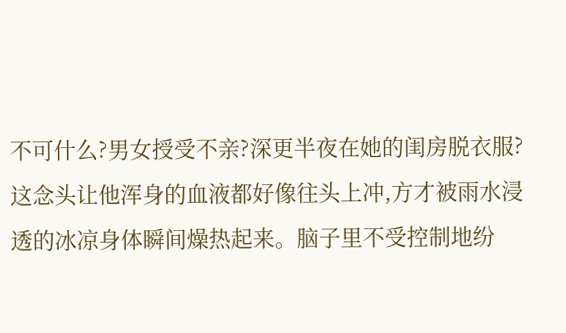不可什么?男女授受不亲?深更半夜在她的闺房脱衣服?
这念头让他浑身的血液都好像往头上冲,方才被雨水浸透的冰凉身体瞬间燥热起来。脑子里不受控制地纷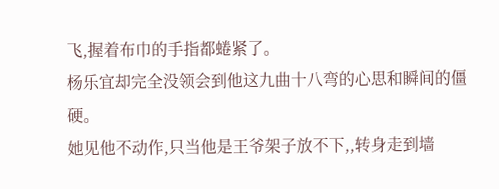飞,握着布巾的手指都蜷紧了。
杨乐宜却完全没领会到他这九曲十八弯的心思和瞬间的僵硬。
她见他不动作,只当他是王爷架子放不下,,转身走到墙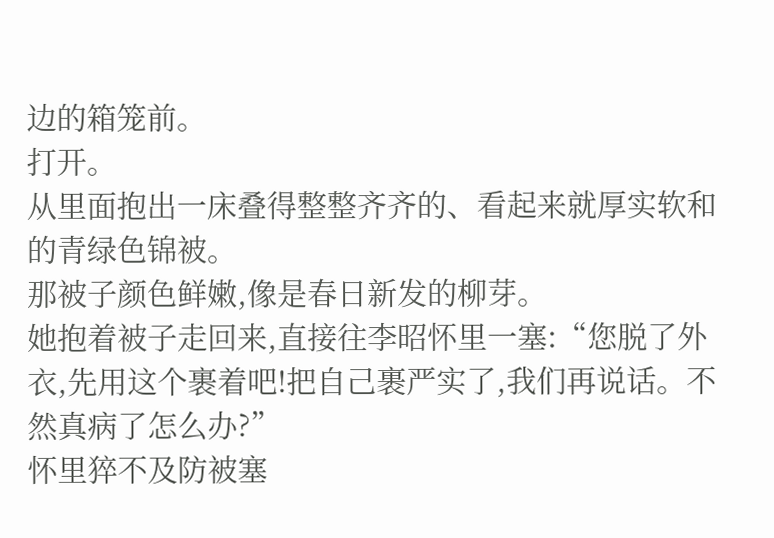边的箱笼前。
打开。
从里面抱出一床叠得整整齐齐的、看起来就厚实软和的青绿色锦被。
那被子颜色鲜嫩,像是春日新发的柳芽。
她抱着被子走回来,直接往李昭怀里一塞:“您脱了外衣,先用这个裹着吧!把自己裹严实了,我们再说话。不然真病了怎么办?”
怀里猝不及防被塞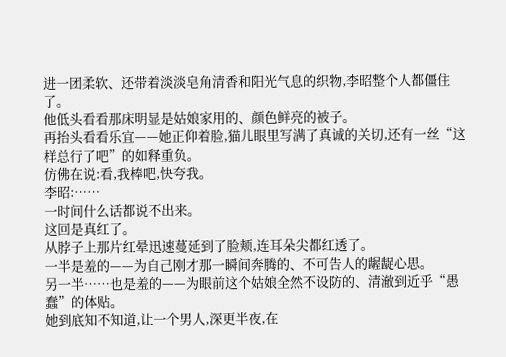进一团柔软、还带着淡淡皂角清香和阳光气息的织物,李昭整个人都僵住了。
他低头看看那床明显是姑娘家用的、颜色鲜亮的被子。
再抬头看看乐宜——她正仰着脸,猫儿眼里写满了真诚的关切,还有一丝“这样总行了吧”的如释重负。
仿佛在说:看,我棒吧,快夸我。
李昭:……
一时间什么话都说不出来。
这回是真红了。
从脖子上那片红晕迅速蔓延到了脸颊,连耳朵尖都红透了。
一半是羞的——为自己刚才那一瞬间奔腾的、不可告人的龌龊心思。
另一半……也是羞的——为眼前这个姑娘全然不设防的、清澈到近乎“愚蠢”的体贴。
她到底知不知道,让一个男人,深更半夜,在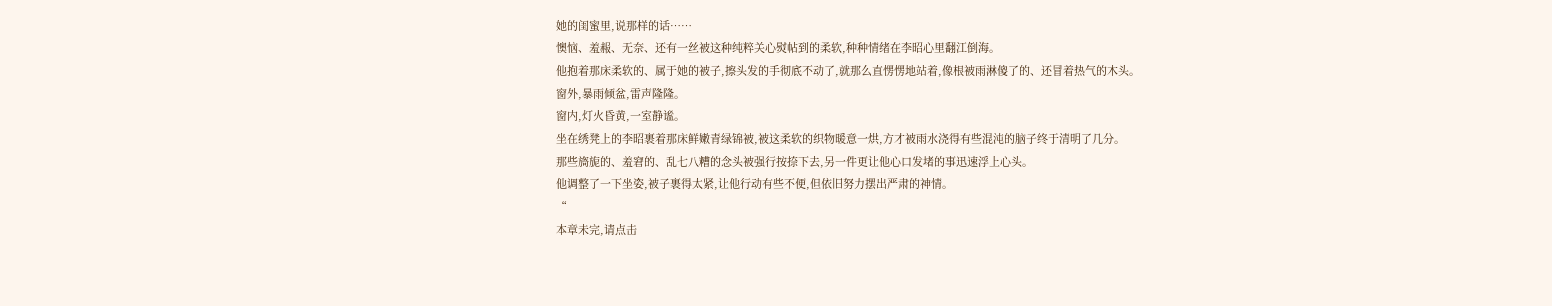她的闺蜜里,说那样的话……
懊恼、羞赧、无奈、还有一丝被这种纯粹关心熨帖到的柔软,种种情绪在李昭心里翻江倒海。
他抱着那床柔软的、属于她的被子,擦头发的手彻底不动了,就那么直愣愣地站着,像根被雨淋傻了的、还冒着热气的木头。
窗外,暴雨倾盆,雷声隆隆。
窗内,灯火昏黄,一室静谧。
坐在绣凳上的李昭裹着那床鲜嫩青绿锦被,被这柔软的织物暖意一烘,方才被雨水浇得有些混沌的脑子终于清明了几分。
那些旖旎的、羞窘的、乱七八糟的念头被强行按捺下去,另一件更让他心口发堵的事迅速浮上心头。
他调整了一下坐姿,被子裹得太紧,让他行动有些不便,但依旧努力摆出严肃的神情。
“
本章未完,请点击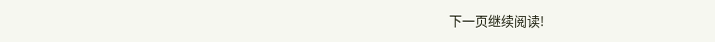下一页继续阅读!